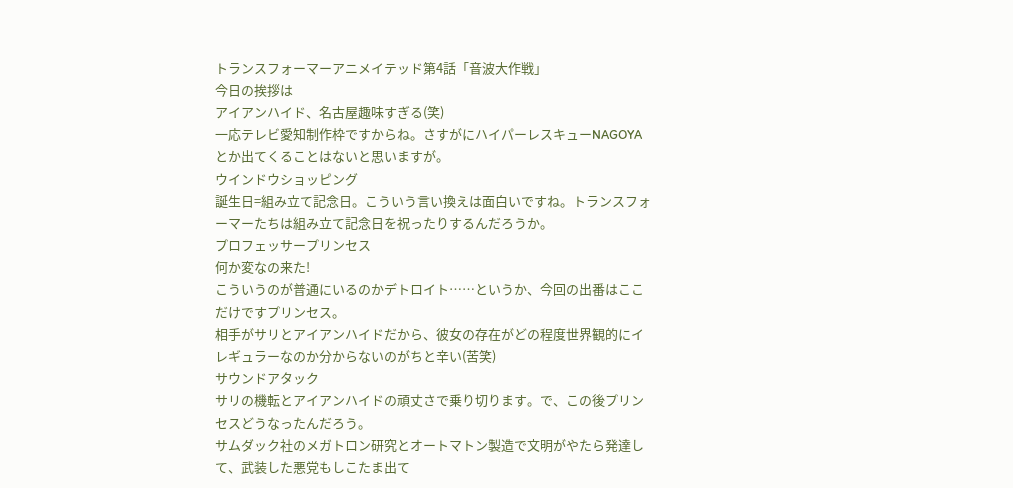トランスフォーマーアニメイテッド第4話「音波大作戦」
今日の挨拶は
アイアンハイド、名古屋趣味すぎる(笑)
一応テレビ愛知制作枠ですからね。さすがにハイパーレスキューNAGOYAとか出てくることはないと思いますが。
ウインドウショッピング
誕生日=組み立て記念日。こういう言い換えは面白いですね。トランスフォーマーたちは組み立て記念日を祝ったりするんだろうか。
プロフェッサープリンセス
何か変なの来た!
こういうのが普通にいるのかデトロイト……というか、今回の出番はここだけですプリンセス。
相手がサリとアイアンハイドだから、彼女の存在がどの程度世界観的にイレギュラーなのか分からないのがちと辛い(苦笑)
サウンドアタック
サリの機転とアイアンハイドの頑丈さで乗り切ります。で、この後プリンセスどうなったんだろう。
サムダック社のメガトロン研究とオートマトン製造で文明がやたら発達して、武装した悪党もしこたま出て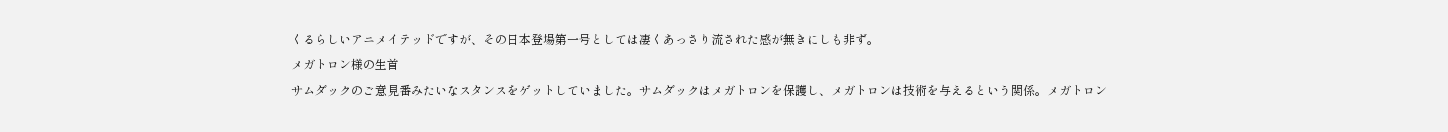くるらしいアニメイテッドですが、その日本登場第一号としては凄くあっさり流された感が無きにしも非ず。
メガトロン様の生首
サムダックのご意見番みたいなスタンスをゲットしていました。サムダックはメガトロンを保護し、メガトロンは技術を与えるという関係。メガトロン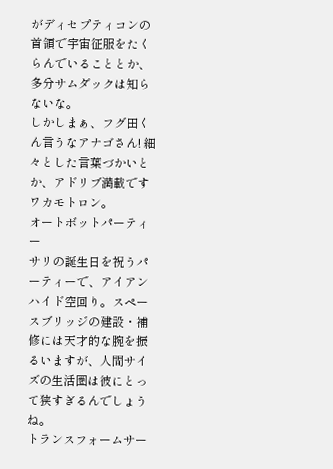がディセプティコンの首領で宇宙征服をたくらんでいることとか、多分サムダックは知らないな。
しかしまぁ、フグ田くん言うなアナゴさん! 細々とした言葉づかいとか、アドリブ満載ですワカモトロン。
オートボットパーティー
サリの誕生日を祝うパーティーで、アイアンハイド空回り。スペースブリッジの建設・補修には天才的な腕を振るいますが、人間サイズの生活圏は彼にとって狭すぎるんでしょうね。
トランスフォームサー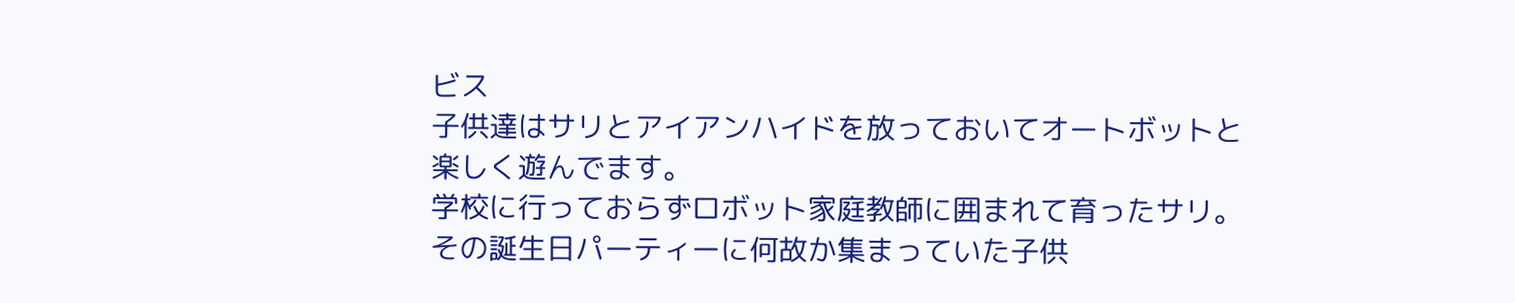ビス
子供達はサリとアイアンハイドを放っておいてオートボットと楽しく遊んでます。
学校に行っておらずロボット家庭教師に囲まれて育ったサリ。その誕生日パーティーに何故か集まっていた子供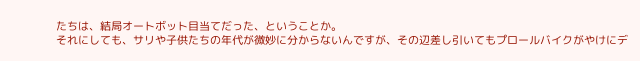たちは、結局オートボット目当てだった、ということか。
それにしても、サリや子供たちの年代が微妙に分からないんですが、その辺差し引いてもプロールバイクがやけにデ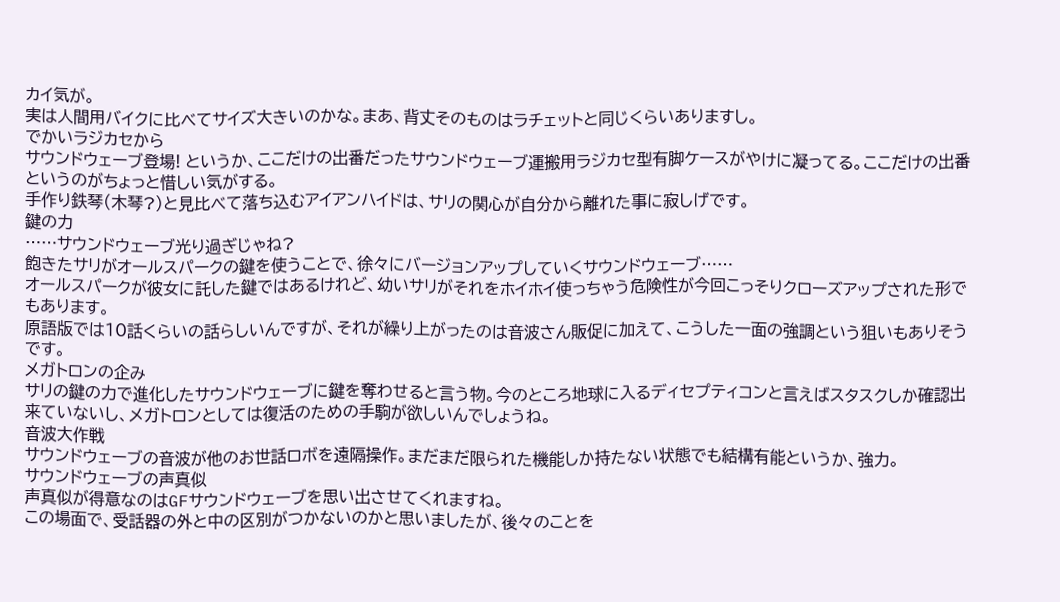カイ気が。
実は人間用バイクに比べてサイズ大きいのかな。まあ、背丈そのものはラチェットと同じくらいありますし。
でかいラジカセから
サウンドウェーブ登場! というか、ここだけの出番だったサウンドウェーブ運搬用ラジカセ型有脚ケースがやけに凝ってる。ここだけの出番というのがちょっと惜しい気がする。
手作り鉄琴(木琴?)と見比べて落ち込むアイアンハイドは、サリの関心が自分から離れた事に寂しげです。
鍵の力
……サウンドウェーブ光り過ぎじゃね?
飽きたサリがオールスパークの鍵を使うことで、徐々にバージョンアップしていくサウンドウェーブ……
オールスパークが彼女に託した鍵ではあるけれど、幼いサリがそれをホイホイ使っちゃう危険性が今回こっそりクローズアップされた形でもあります。
原語版では10話くらいの話らしいんですが、それが繰り上がったのは音波さん販促に加えて、こうした一面の強調という狙いもありそうです。
メガトロンの企み
サリの鍵の力で進化したサウンドウェーブに鍵を奪わせると言う物。今のところ地球に入るディセプティコンと言えばスタスクしか確認出来ていないし、メガトロンとしては復活のための手駒が欲しいんでしょうね。
音波大作戦
サウンドウェーブの音波が他のお世話ロボを遠隔操作。まだまだ限られた機能しか持たない状態でも結構有能というか、強力。
サウンドウェーブの声真似
声真似が得意なのはGFサウンドウェーブを思い出させてくれますね。
この場面で、受話器の外と中の区別がつかないのかと思いましたが、後々のことを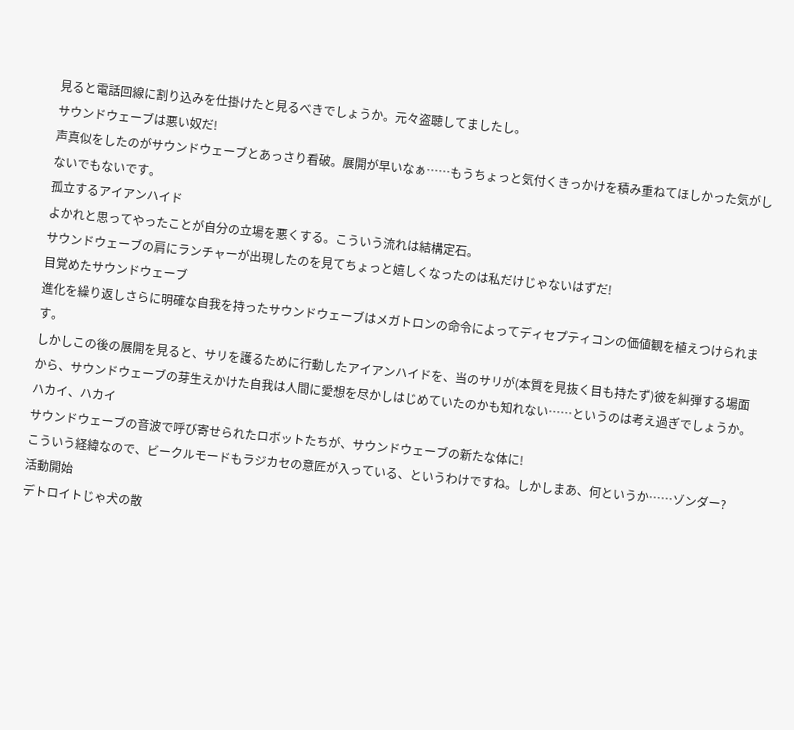見ると電話回線に割り込みを仕掛けたと見るべきでしょうか。元々盗聴してましたし。
サウンドウェーブは悪い奴だ!
声真似をしたのがサウンドウェーブとあっさり看破。展開が早いなぁ……もうちょっと気付くきっかけを積み重ねてほしかった気がしないでもないです。
孤立するアイアンハイド
よかれと思ってやったことが自分の立場を悪くする。こういう流れは結構定石。
サウンドウェーブの肩にランチャーが出現したのを見てちょっと嬉しくなったのは私だけじゃないはずだ!
目覚めたサウンドウェーブ
進化を繰り返しさらに明確な自我を持ったサウンドウェーブはメガトロンの命令によってディセプティコンの価値観を植えつけられます。
しかしこの後の展開を見ると、サリを護るために行動したアイアンハイドを、当のサリが(本質を見抜く目も持たず)彼を糾弾する場面から、サウンドウェーブの芽生えかけた自我は人間に愛想を尽かしはじめていたのかも知れない……というのは考え過ぎでしょうか。
ハカイ、ハカイ
サウンドウェーブの音波で呼び寄せられたロボットたちが、サウンドウェーブの新たな体に!
こういう経緯なので、ビークルモードもラジカセの意匠が入っている、というわけですね。しかしまあ、何というか……ゾンダー?
活動開始
デトロイトじゃ犬の散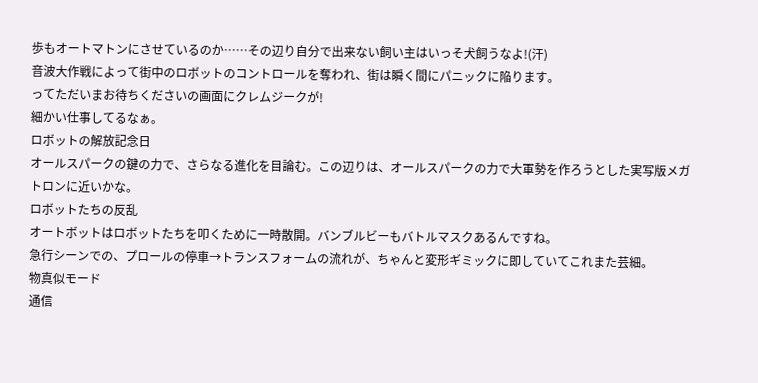歩もオートマトンにさせているのか……その辺り自分で出来ない飼い主はいっそ犬飼うなよ!(汗)
音波大作戦によって街中のロボットのコントロールを奪われ、街は瞬く間にパニックに陥ります。
ってただいまお待ちくださいの画面にクレムジークが!
細かい仕事してるなぁ。
ロボットの解放記念日
オールスパークの鍵の力で、さらなる進化を目論む。この辺りは、オールスパークの力で大軍勢を作ろうとした実写版メガトロンに近いかな。
ロボットたちの反乱
オートボットはロボットたちを叩くために一時散開。バンブルビーもバトルマスクあるんですね。
急行シーンでの、プロールの停車→トランスフォームの流れが、ちゃんと変形ギミックに即していてこれまた芸細。
物真似モード
通信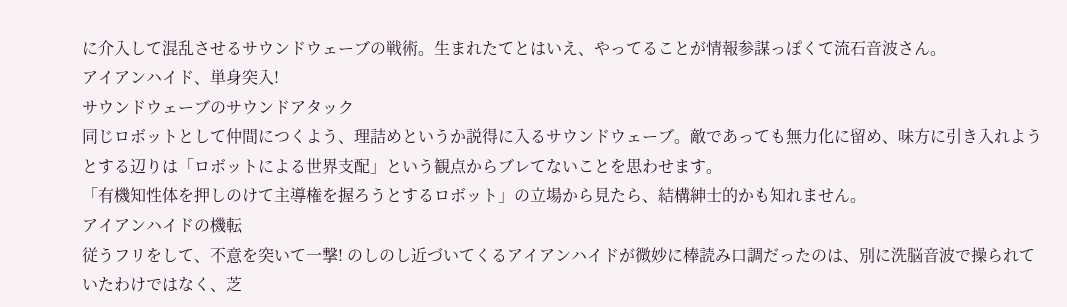に介入して混乱させるサウンドウェーブの戦術。生まれたてとはいえ、やってることが情報参謀っぽくて流石音波さん。
アイアンハイド、単身突入!
サウンドウェーブのサウンドアタック
同じロボットとして仲間につくよう、理詰めというか説得に入るサウンドウェーブ。敵であっても無力化に留め、味方に引き入れようとする辺りは「ロボットによる世界支配」という観点からブレてないことを思わせます。
「有機知性体を押しのけて主導権を握ろうとするロボット」の立場から見たら、結構紳士的かも知れません。
アイアンハイドの機転
従うフリをして、不意を突いて一撃! のしのし近づいてくるアイアンハイドが微妙に棒読み口調だったのは、別に洗脳音波で操られていたわけではなく、芝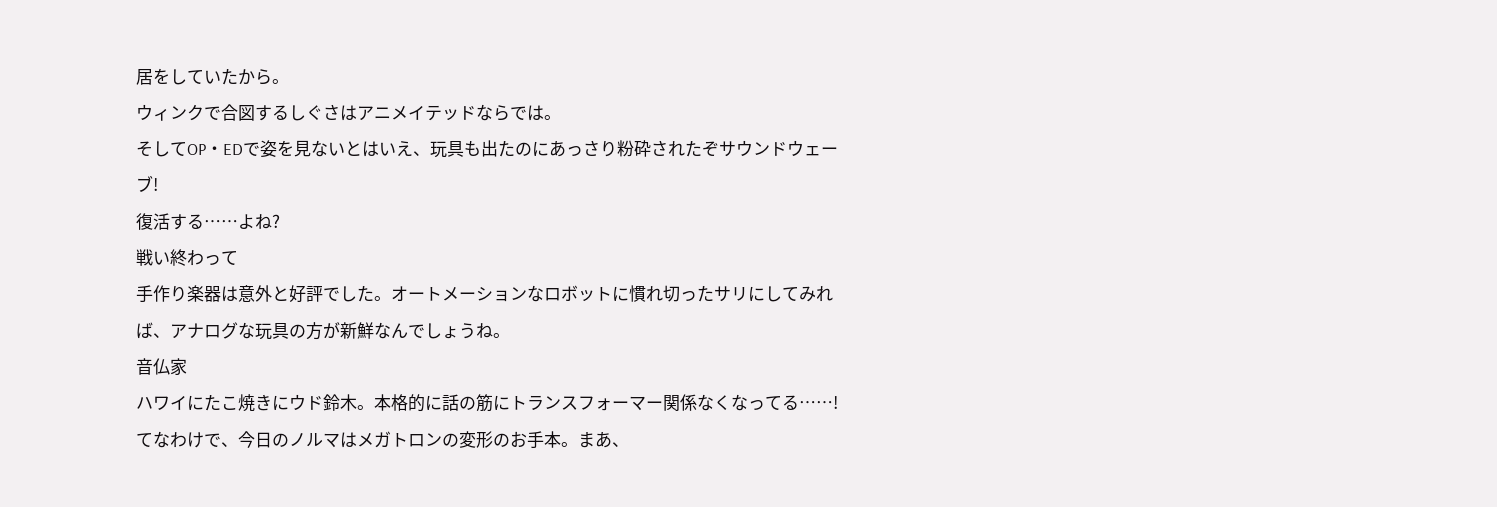居をしていたから。
ウィンクで合図するしぐさはアニメイテッドならでは。
そしてOP・EDで姿を見ないとはいえ、玩具も出たのにあっさり粉砕されたぞサウンドウェーブ!
復活する……よね?
戦い終わって
手作り楽器は意外と好評でした。オートメーションなロボットに慣れ切ったサリにしてみれば、アナログな玩具の方が新鮮なんでしょうね。
音仏家
ハワイにたこ焼きにウド鈴木。本格的に話の筋にトランスフォーマー関係なくなってる……!
てなわけで、今日のノルマはメガトロンの変形のお手本。まあ、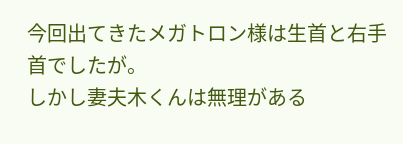今回出てきたメガトロン様は生首と右手首でしたが。
しかし妻夫木くんは無理がある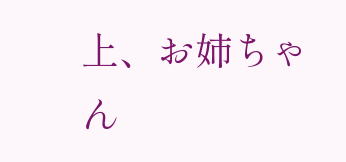上、お姉ちゃん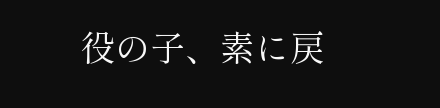役の子、素に戻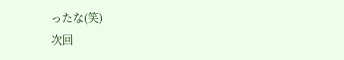ったな(笑)
次回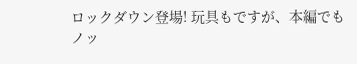ロックダウン登場! 玩具もですが、本編でもノッ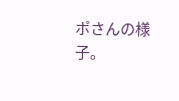ポさんの様子。